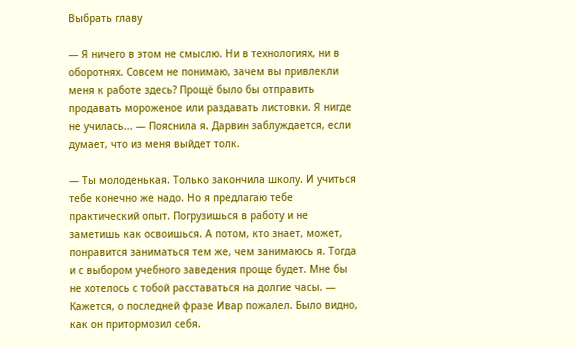Выбрать главу

— Я ничего в этом не смыслю. Ни в технологиях, ни в оборотнях. Совсем не понимаю, зачем вы привлекли меня к работе здесь? Прощё было бы отправить продавать мороженое или раздавать листовки. Я нигде не училась... — Пояснила я. Дарвин заблуждается, если думает, что из меня выйдет толк.

— Ты молоденькая. Только закончила школу. И учиться тебе конечно же надо. Но я предлагаю тебе практический опыт. Погрузишься в работу и не заметишь как освоишься. А потом, кто знает, может, понравится заниматься тем же, чем занимаюсь я. Тогда и с выбором учебного заведения проще будет. Мне бы не хотелось с тобой расставаться на долгие часы. — Кажется, о последней фразе Ивар пожалел. Было видно, как он притормозил себя.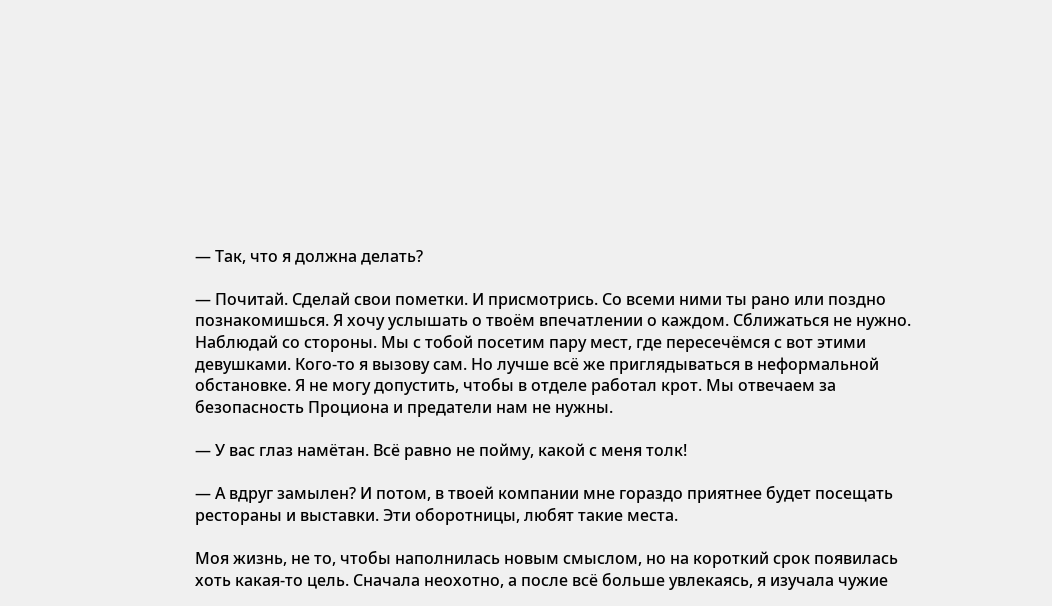— Так, что я должна делать?

— Почитай. Сделай свои пометки. И присмотрись. Со всеми ними ты рано или поздно познакомишься. Я хочу услышать о твоём впечатлении о каждом. Сближаться не нужно. Наблюдай со стороны. Мы с тобой посетим пару мест, где пересечёмся с вот этими девушками. Кого-то я вызову сам. Но лучше всё же приглядываться в неформальной обстановке. Я не могу допустить, чтобы в отделе работал крот. Мы отвечаем за безопасность Проциона и предатели нам не нужны.

— У вас глаз намётан. Всё равно не пойму, какой с меня толк!

— А вдруг замылен? И потом, в твоей компании мне гораздо приятнее будет посещать рестораны и выставки. Эти оборотницы, любят такие места.

Моя жизнь, не то, чтобы наполнилась новым смыслом, но на короткий срок появилась хоть какая-то цель. Сначала неохотно, а после всё больше увлекаясь, я изучала чужие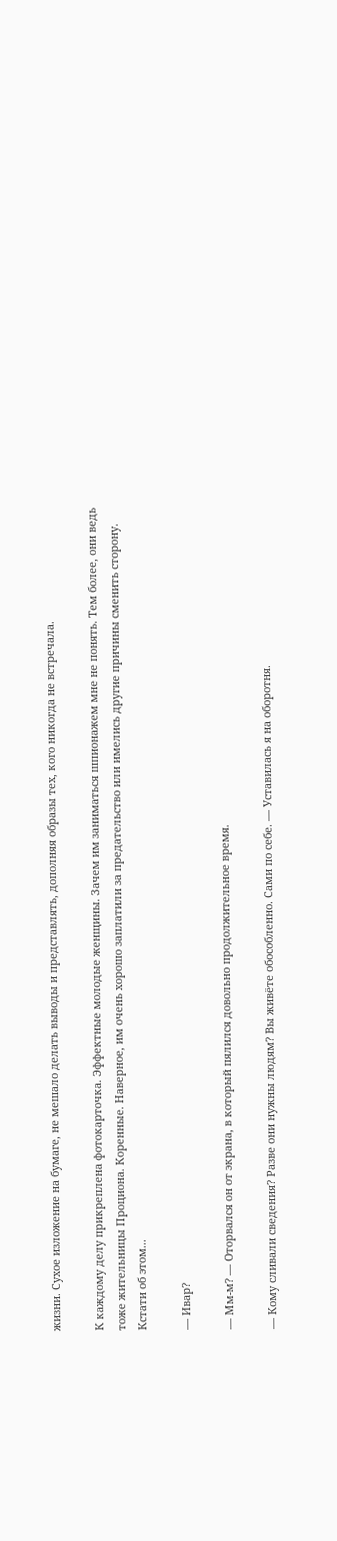жизни. Сухое изложение на бумаге, не мешало делать выводы и представлять, дополняя образы тех, кого никогда не встречала.

К каждому делу прикреплена фотокарточка. Эффектные молодые женщины. Зачем им заниматься шпионажем мне не понять. Тем более, они ведь тоже жительницы Проциона. Коренные. Наверное, им очень хорошо заплатили за предательство или имелись другие причины сменить сторону. Кстати об этом...

— Ивар?

— Мм-м? — Оторвался он от экрана, в который пялился довольно продолжительное время.

— Кому сливали сведения? Разве они нужны людям? Вы живёте обособленно. Сами по себе. — Уставилась я на оборотня.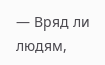— Вряд ли людям,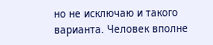но не исключаю и такого варианта. Человек вполне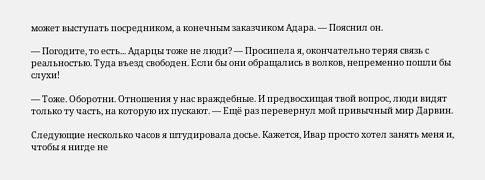может выступать посредником, а конечным заказчиком Адара. — Пояснил он.

— Погодите, то есть... Адарцы тоже не люди? — Просипела я, окончательно теряя связь с реальностью. Туда въезд свободен. Если бы они обращались в волков, непременно пошли бы слухи!

— Тоже. Оборотни. Отношения у нас враждебные. И предвосхищая твой вопрос, люди видят только ту часть, на которую их пускают. — Ещё раз перевернул мой привычный мир Дарвин.

Следующие несколько часов я штудировала досье. Кажется, Ивар просто хотел занять меня и, чтобы я нигде не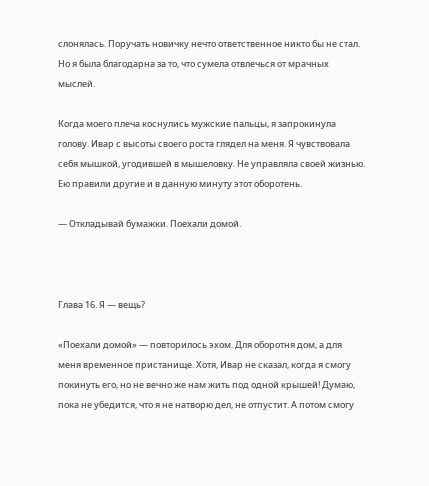слонялась. Поручать новичку нечто ответственное никто бы не стал. Но я была благодарна за то, что сумела отвлечься от мрачных мыслей.

Когда моего плеча коснулись мужские пальцы, я запрокинула голову. Ивар с высоты своего роста глядел на меня. Я чувствовала себя мышкой, угодившей в мышеловку. Не управляла своей жизнью. Ею правили другие и в данную минуту этот оборотень.

— Откладывай бумажки. Поехали домой.



Глава 16. Я — вещь?

«Поехали домой» — повторилось эхом. Для оборотня дом, а для меня временное пристанище. Хотя, Ивар не сказал, когда я смогу покинуть его, но не вечно же нам жить под одной крышей! Думаю, пока не убедится, что я не натворю дел, не отпустит. А потом смогу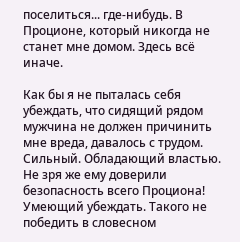поселиться... где-нибудь. В Проционе, который никогда не станет мне домом. Здесь всё иначе.

Как бы я не пыталась себя убеждать, что сидящий рядом мужчина не должен причинить мне вреда, давалось с трудом. Сильный. Обладающий властью. Не зря же ему доверили безопасность всего Проциона! Умеющий убеждать. Такого не победить в словесном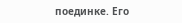поединке. Его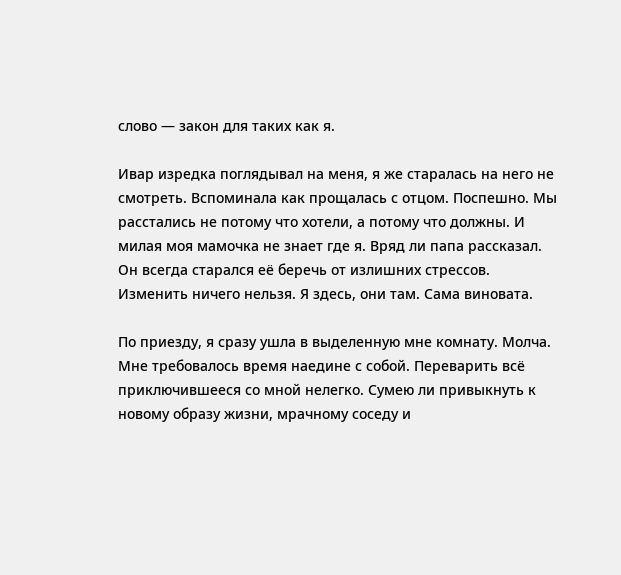слово — закон для таких как я.

Ивар изредка поглядывал на меня, я же старалась на него не смотреть. Вспоминала как прощалась с отцом. Поспешно. Мы расстались не потому что хотели, а потому что должны. И милая моя мамочка не знает где я. Вряд ли папа рассказал. Он всегда старался её беречь от излишних стрессов. Изменить ничего нельзя. Я здесь, они там. Сама виновата.

По приезду, я сразу ушла в выделенную мне комнату. Молча. Мне требовалось время наедине с собой. Переварить всё приключившееся со мной нелегко. Сумею ли привыкнуть к новому образу жизни, мрачному соседу и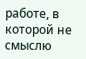работе, в которой не смыслю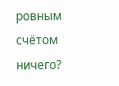ровным счётом ничего?